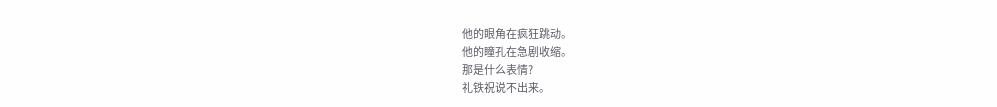他的眼角在疯狂跳动。
他的瞳孔在急剧收缩。
那是什么表情?
礼铁祝说不出来。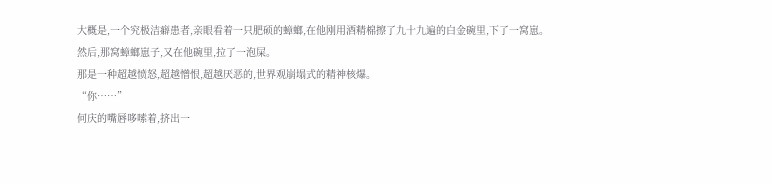大概是,一个究极洁癖患者,亲眼看着一只肥硕的蟑螂,在他刚用酒精棉擦了九十九遍的白金碗里,下了一窝崽。
然后,那窝蟑螂崽子,又在他碗里,拉了一泡屎。
那是一种超越愤怒,超越憎恨,超越厌恶的,世界观崩塌式的精神核爆。
“你……”
何庆的嘴唇哆嗦着,挤出一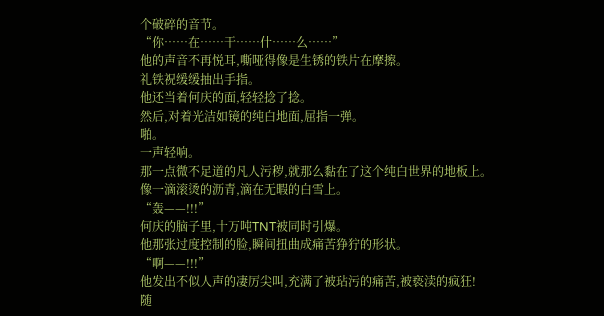个破碎的音节。
“你……在……干……什……么……”
他的声音不再悦耳,嘶哑得像是生锈的铁片在摩擦。
礼铁祝缓缓抽出手指。
他还当着何庆的面,轻轻捻了捻。
然后,对着光洁如镜的纯白地面,屈指一弹。
啪。
一声轻响。
那一点微不足道的凡人污秽,就那么黏在了这个纯白世界的地板上。
像一滴滚烫的沥青,滴在无暇的白雪上。
“轰——!!!”
何庆的脑子里,十万吨TNT被同时引爆。
他那张过度控制的脸,瞬间扭曲成痛苦狰狞的形状。
“啊——!!!”
他发出不似人声的凄厉尖叫,充满了被玷污的痛苦,被亵渎的疯狂!
随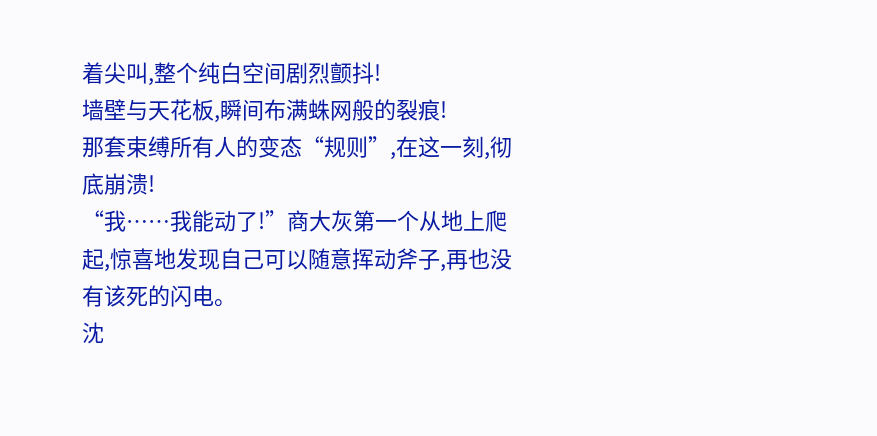着尖叫,整个纯白空间剧烈颤抖!
墙壁与天花板,瞬间布满蛛网般的裂痕!
那套束缚所有人的变态“规则”,在这一刻,彻底崩溃!
“我……我能动了!”商大灰第一个从地上爬起,惊喜地发现自己可以随意挥动斧子,再也没有该死的闪电。
沈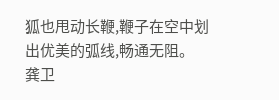狐也甩动长鞭,鞭子在空中划出优美的弧线,畅通无阻。
龚卫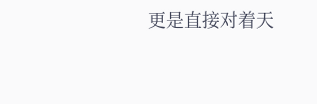更是直接对着天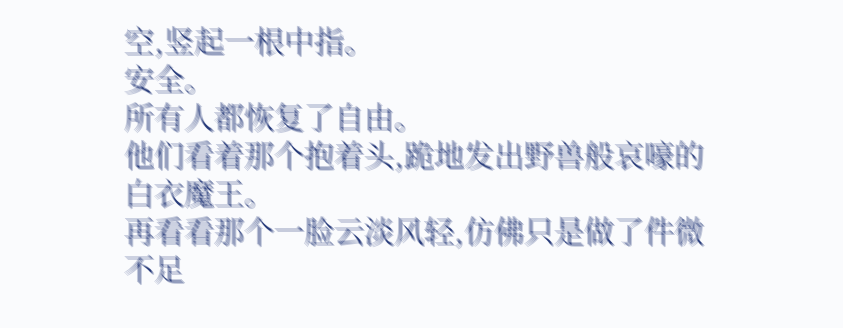空,竖起一根中指。
安全。
所有人都恢复了自由。
他们看着那个抱着头,跪地发出野兽般哀嚎的白衣魔王。
再看看那个一脸云淡风轻,仿佛只是做了件微不足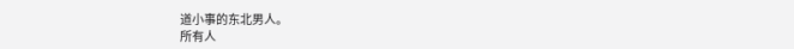道小事的东北男人。
所有人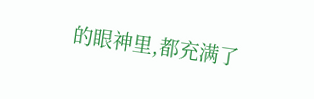的眼神里,都充满了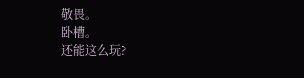敬畏。
卧槽。
还能这么玩?